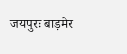जयपुरः बाड़मेर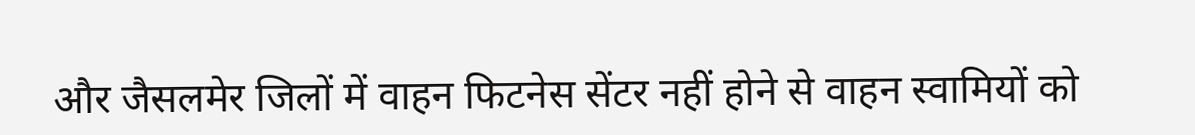और जैसलमेर जिलों में वाहन फिटनेस सेंटर नहीं होने से वाहन स्वामियों को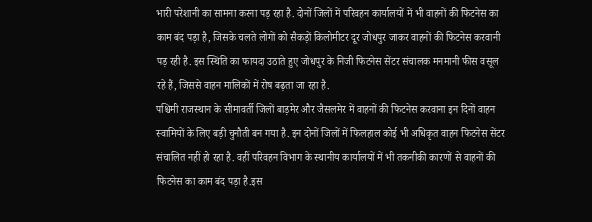भारी परेशानी का सामना करना पड़ रहा है. दोनों जिलों में परिवहन कार्यालयों में भी वाहनों की फिटनेस का काम बंद पड़ा है, जिसके चलते लोगों को सैकड़ों किलोमीटर दूर जोधपुर जाकर वाहनों की फिटनेस करवानी पड़ रही है. इस स्थिति का फायदा उठाते हुए जोधपुर के निजी फिटनेस सेंटर संचालक मनमानी फीस वसूल रहे हैं, जिससे वाहन मालिकों में रोष बढ़ता जा रहा है.
पश्चिमी राजस्थान के सीमावर्ती जिलों बाड़मेर और जैसलमेर में वाहनों की फिटनेस करवाना इन दिनों वाहन स्वामियों के लिए बड़ी चुनौती बन गया है. इन दोनों जिलों में फिलहाल कोई भी अधिकृत वाहन फिटनेस सेंटर संचालित नहीं हो रहा है. वहीं परिवहन विभाग के स्थानीय कार्यालयों में भी तकनीकी कारणों से वाहनों की फिटनेस का काम बंद पड़ा है.इस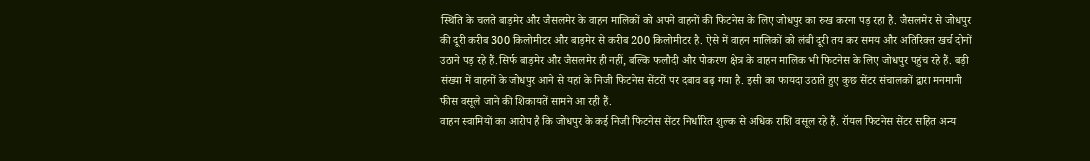स्थिति के चलते बाड़मेर और जैसलमेर के वाहन मालिकों को अपने वाहनों की फिटनेस के लिए जोधपुर का रुख करना पड़ रहा है. जैसलमेर से जोधपुर की दूरी करीब 300 किलोमीटर और बाड़मेर से करीब 200 किलोमीटर है. ऐसे में वाहन मालिकों को लंबी दूरी तय कर समय और अतिरिक्त खर्च दोनों उठाने पड़ रहे हैं.सिर्फ बाड़मेर और जैसलमेर ही नहीं, बल्कि फलौदी और पोकरण क्षेत्र के वाहन मालिक भी फिटनेस के लिए जोधपुर पहुंच रहे हैं. बड़ी संख्या में वाहनों के जोधपुर आने से यहां के निजी फिटनेस सेंटरों पर दबाव बढ़ गया है. इसी का फायदा उठाते हुए कुछ सेंटर संचालकों द्वारा मनमानी फीस वसूले जाने की शिकायतें सामने आ रही हैं.
वाहन स्वामियों का आरोप है कि जोधपुर के कई निजी फिटनेस सेंटर निर्धारित शुल्क से अधिक राशि वसूल रहे हैं. रॉयल फिटनेस सेंटर सहित अन्य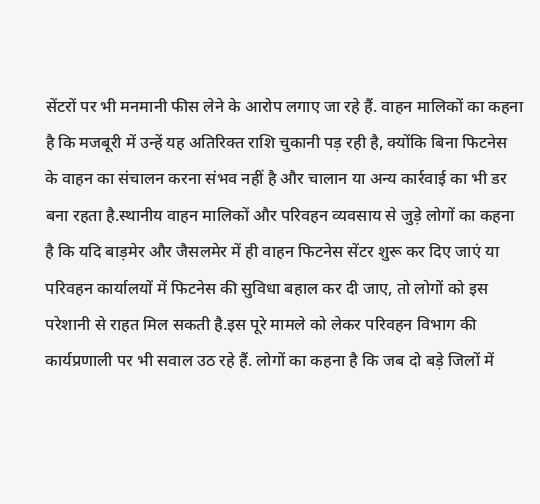सेंटरों पर भी मनमानी फीस लेने के आरोप लगाए जा रहे हैं. वाहन मालिकों का कहना है कि मजबूरी में उन्हें यह अतिरिक्त राशि चुकानी पड़ रही है, क्योंकि बिना फिटनेस के वाहन का संचालन करना संभव नहीं है और चालान या अन्य कार्रवाई का भी डर बना रहता है.स्थानीय वाहन मालिकों और परिवहन व्यवसाय से जुड़े लोगों का कहना है कि यदि बाड़मेर और जैसलमेर में ही वाहन फिटनेस सेंटर शुरू कर दिए जाएं या परिवहन कार्यालयों में फिटनेस की सुविधा बहाल कर दी जाए, तो लोगों को इस परेशानी से राहत मिल सकती है.इस पूरे मामले को लेकर परिवहन विभाग की कार्यप्रणाली पर भी सवाल उठ रहे हैं. लोगों का कहना है कि जब दो बड़े जिलों में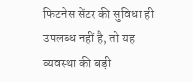फिटनेस सेंटर की सुविधा ही उपलब्ध नहीं है, तो यह व्यवस्था की बड़ी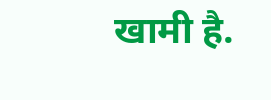खामी है.